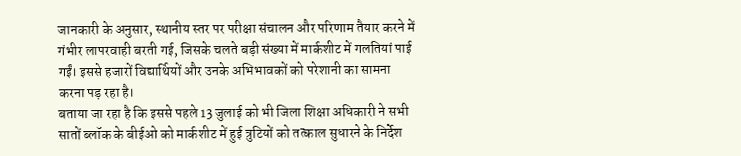जानकारी के अनुसार, स्थानीय स्तर पर परीक्षा संचालन और परिणाम तैयार करने में गंभीर लापरवाही बरती गई, जिसके चलते बड़ी संख्या में मार्कशीट में गलतियां पाई गईं। इससे हजारों विद्यार्थियों और उनके अभिभावकों को परेशानी का सामना करना पड़ रहा है।
बताया जा रहा है कि इससे पहले 13 जुलाई को भी जिला शिक्षा अधिकारी ने सभी सातों ब्लॉक के बीईओ को मार्कशीट में हुई त्रुटियों को तत्काल सुधारने के निर्देश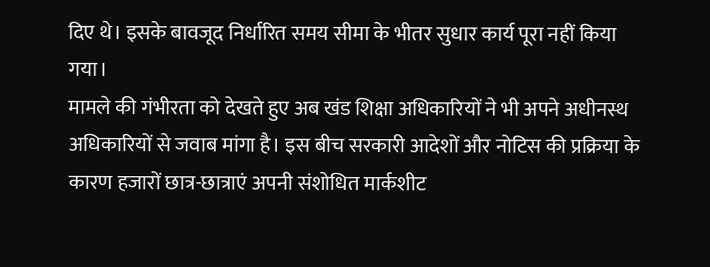दिए थे। इसके बावजूद निर्धारित समय सीमा के भीतर सुधार कार्य पूरा नहीं किया गया।
मामले की गंभीरता को देखते हुए अब खंड शिक्षा अधिकारियों ने भी अपने अधीनस्थ अधिकारियों से जवाब मांगा है। इस बीच सरकारी आदेशों और नोटिस की प्रक्रिया के कारण हजारों छात्र-छात्राएं अपनी संशोधित मार्कशीट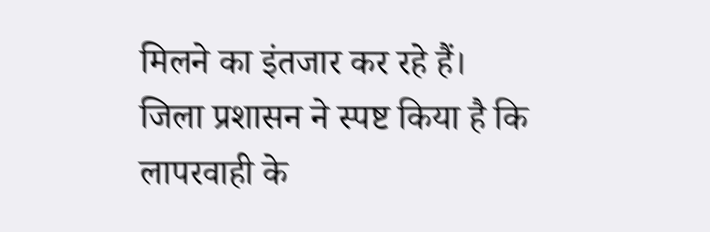मिलने का इंतजार कर रहे हैं।
जिला प्रशासन ने स्पष्ट किया है कि लापरवाही के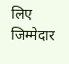लिए जिम्मेदार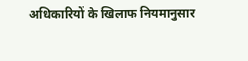अधिकारियों के खिलाफ नियमानुसार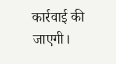कार्रवाई की जाएगी।